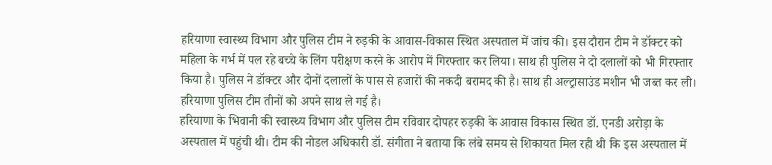हरियाणा स्वास्थ्य विभाग और पुलिस टीम ने रुड़की के आवास-विकास स्थित अस्पताल में जांच की। इस दौरान टीम ने डॉक्टर को महिला के गर्भ में पल रहे बच्चे के लिंग परीक्षण करने के आरोप में गिरफ्तार कर लिया। साथ ही पुलिस ने दो दलालों को भी गिरफ्तार किया है। पुलिस ने डॉक्टर और दोनों दलालों के पास से हजारों की नकदी बरामद की है। साथ ही अल्ट्रासाउंड मशीन भी जब्त कर ली। हरियाणा पुलिस टीम तीनों को अपने साथ ले गई है।
हरियाणा के भिवानी की स्वास्थ्य विभाग और पुलिस टीम रविवार दोपहर रुड़की के आवास विकास स्थित डॉ. एनडी अरोड़ा के अस्पताल में पहुंची थी। टीम की नोडल अधिकारी डॉ. संगीता ने बताया कि लंबे समय से शिकायत मिल रही थी कि इस अस्पताल में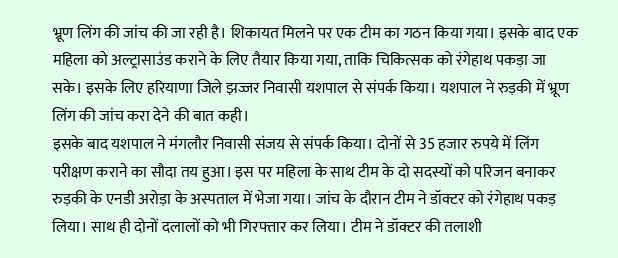भ्रूण लिंग की जांच की जा रही है। शिकायत मिलने पर एक टीम का गठन किया गया। इसके बाद एक महिला को अल्ट्रासाउंड कराने के लिए तैयार किया गया, ताकि चिकित्सक को रंगेहाथ पकड़ा जा सके। इसके लिए हरियाणा जिले झज्जर निवासी यशपाल से संपर्क किया। यशपाल ने रुड़की में भ्रूण लिंग की जांच करा देने की बात कही।
इसके बाद यशपाल ने मंगलौर निवासी संजय से संपर्क किया। दोनों से 35 हजार रुपये में लिंग परीक्षण कराने का सौदा तय हुआ। इस पर महिला के साथ टीम के दो सदस्यों को परिजन बनाकर रुड़की के एनडी अरोड़ा के अस्पताल में भेजा गया। जांच के दौरान टीम ने डॉक्टर को रंगेहाथ पकड़ लिया। साथ ही दोनों दलालों को भी गिरफ्तार कर लिया। टीम ने डॉक्टर की तलाशी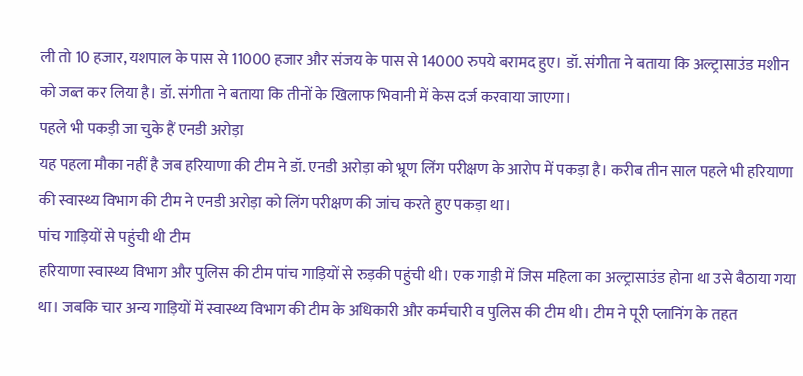ली तो 10 हजार, यशपाल के पास से 11000 हजार और संजय के पास से 14000 रुपये बरामद हुए। डॉ. संगीता ने बताया कि अल्ट्रासाउंड मशीन को जब्त कर लिया है। डॉ. संगीता ने बताया कि तीनों के खिलाफ भिवानी में केस दर्ज करवाया जाएगा।
पहले भी पकड़ी जा चुके हैं एनडी अरोड़ा
यह पहला मौका नहीं है जब हरियाणा की टीम ने डॉ. एनडी अरोड़ा को भ्रूण लिंग परीक्षण के आरोप में पकड़ा है। करीब तीन साल पहले भी हरियाणा की स्वास्थ्य विभाग की टीम ने एनडी अरोड़ा को लिंग परीक्षण की जांच करते हुए पकड़ा था।
पांच गाड़ियों से पहुंची थी टीम
हरियाणा स्वास्थ्य विभाग और पुलिस की टीम पांच गाड़ियों से रुड़की पहुंची थी। एक गाड़ी में जिस महिला का अल्ट्रासाउंड होना था उसे बैठाया गया था। जबकि चार अन्य गाड़ियों में स्वास्थ्य विभाग की टीम के अधिकारी और कर्मचारी व पुलिस की टीम थी। टीम ने पूरी प्लानिंग के तहत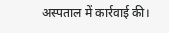अस्पताल में कार्रवाई की।